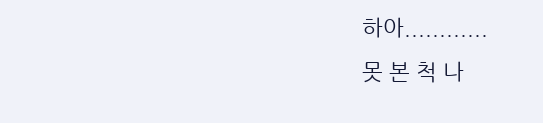하아............
못 본 척 나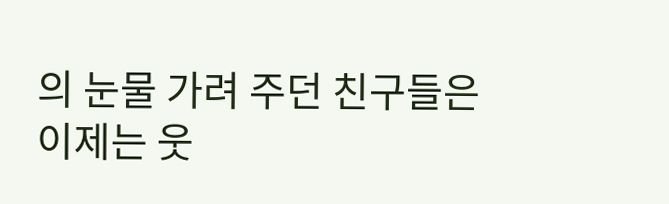의 눈물 가려 주던 친구들은
이제는 웃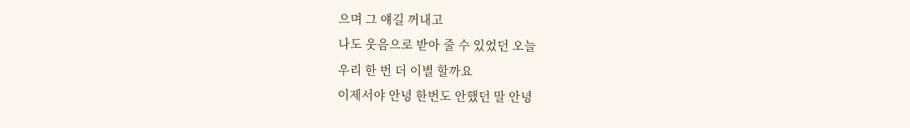으며 그 얘길 꺼내고
나도 웃음으로 받아 줄 수 있었던 오늘
우리 한 번 더 이별 할까요
이제서야 안녕 한번도 안했던 말 안녕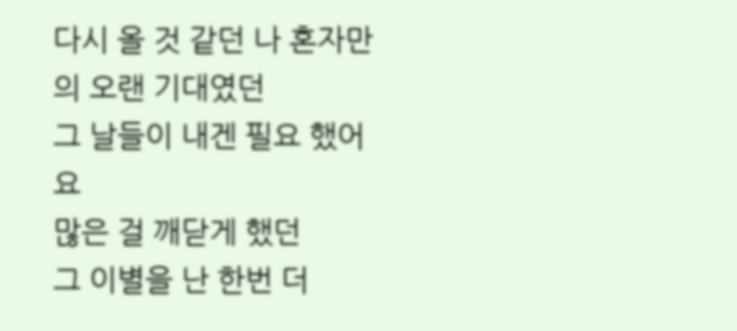다시 올 것 같던 나 혼자만의 오랜 기대였던
그 날들이 내겐 필요 했어요
많은 걸 깨닫게 했던
그 이별을 난 한번 더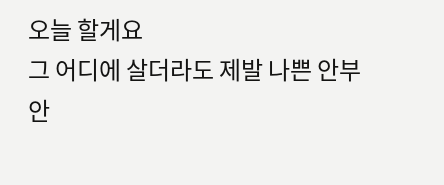오늘 할게요
그 어디에 살더라도 제발 나쁜 안부 안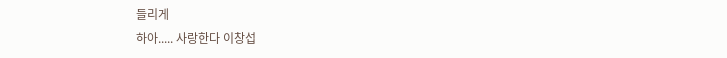들리게
하아..... 사랑한다 이창섭